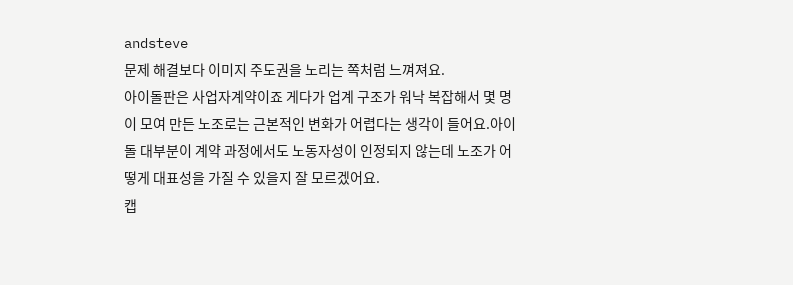andsteve
문제 해결보다 이미지 주도권을 노리는 쪽처럼 느껴져요.
아이돌판은 사업자계약이죠 게다가 업계 구조가 워낙 복잡해서 몇 명이 모여 만든 노조로는 근본적인 변화가 어렵다는 생각이 들어요.아이돌 대부분이 계약 과정에서도 노동자성이 인정되지 않는데 노조가 어떻게 대표성을 가질 수 있을지 잘 모르겠어요.
캡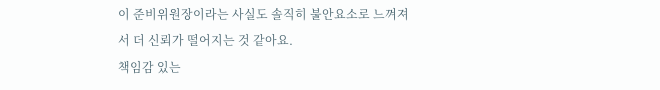이 준비위원장이라는 사실도 솔직히 불안요소로 느껴져서 더 신뢰가 떨어지는 것 같아요.
책임감 있는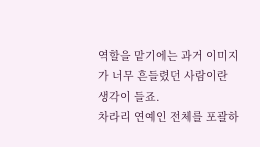역할을 맡기에는 과거 이미지가 너무 흔들렸던 사람이란 생각이 들죠.
차라리 연예인 전체를 포괄하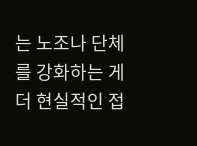는 노조나 단체를 강화하는 게 더 현실적인 접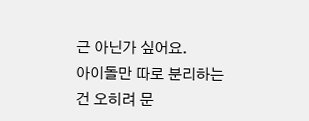근 아닌가 싶어요.
아이돌만 따로 분리하는 건 오히려 문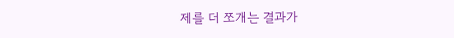제를 더 쪼개는 결과가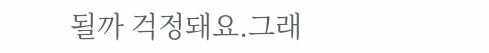될까 걱정돼요.그래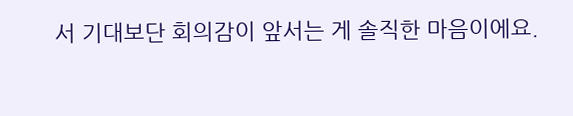서 기대보단 회의감이 앞서는 게 솔직한 마음이에요.